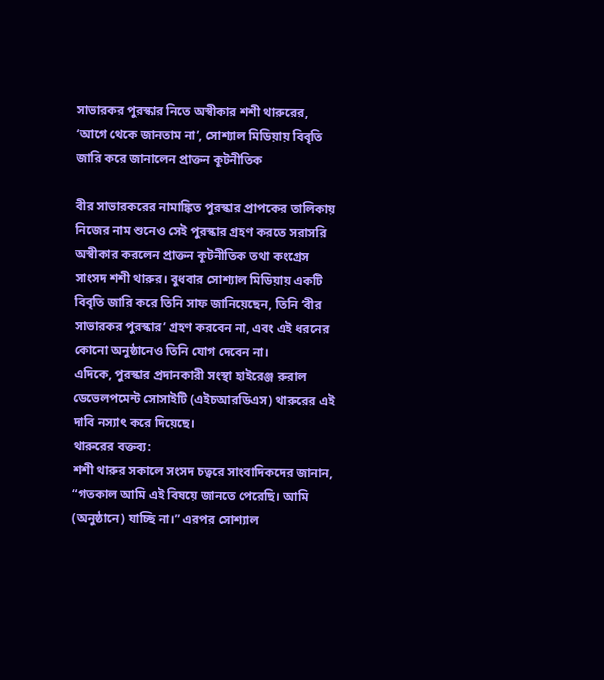সাভারকর পুরস্কার নিতে অস্বীকার শশী থারুরের, ‘আগে থেকে জানতাম না’, সোশ্যাল মিডিয়ায় বিবৃতি জারি করে জানালেন প্রাক্তন কূটনীতিক

বীর সাভারকরের নামাঙ্কিত পুরস্কার প্রাপকের তালিকায় নিজের নাম শুনেও সেই পুরস্কার গ্রহণ করতে সরাসরি অস্বীকার করলেন প্রাক্তন কূটনীতিক তথা কংগ্রেস সাংসদ শশী থারুর। বুধবার সোশ্যাল মিডিয়ায় একটি বিবৃতি জারি করে তিনি সাফ জানিয়েছেন, তিনি ‘বীর সাভারকর পুরস্কার’ গ্রহণ করবেন না, এবং এই ধরনের কোনো অনুষ্ঠানেও তিনি যোগ দেবেন না।
এদিকে, পুরস্কার প্রদানকারী সংস্থা হাইরেঞ্জ রুরাল ডেভেলপমেন্ট সোসাইটি (এইচআরডিএস) থারুরের এই দাবি নস্যাৎ করে দিয়েছে।
থারুরের বক্তব্য:
শশী থারুর সকালে সংসদ চত্বরে সাংবাদিকদের জানান, “গতকাল আমি এই বিষয়ে জানতে পেরেছি। আমি (অনুষ্ঠানে) যাচ্ছি না।” এরপর সোশ্যাল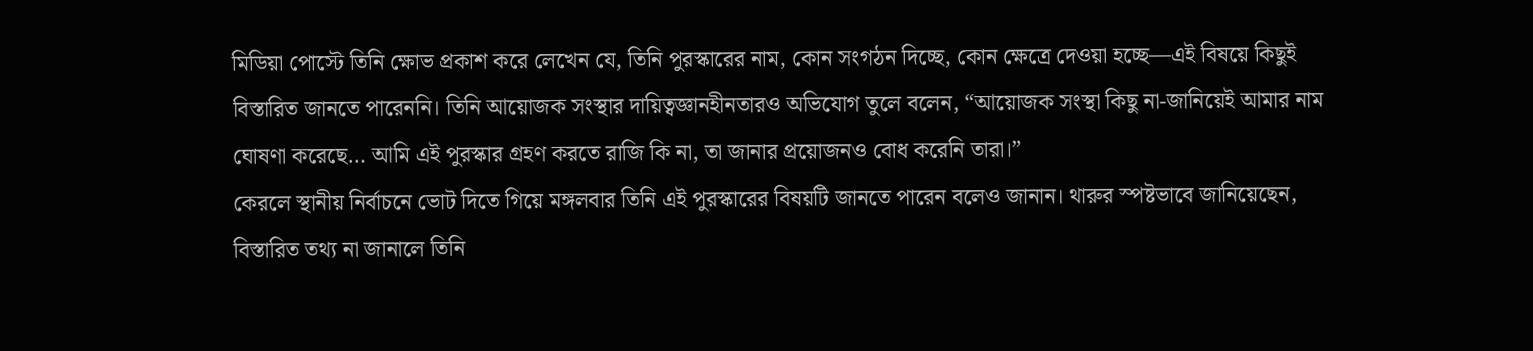মিডিয়া পোস্টে তিনি ক্ষোভ প্রকাশ করে লেখেন যে, তিনি পুরস্কারের নাম, কোন সংগঠন দিচ্ছে, কোন ক্ষেত্রে দেওয়া হচ্ছে—এই বিষয়ে কিছুই বিস্তারিত জানতে পারেননি। তিনি আয়োজক সংস্থার দায়িত্বজ্ঞানহীনতারও অভিযোগ তুলে বলেন, “আয়োজক সংস্থা কিছু না-জানিয়েই আমার নাম ঘোষণা করেছে… আমি এই পুরস্কার গ্রহণ করতে রাজি কি না, তা জানার প্রয়োজনও বোধ করেনি তারা।”
কেরলে স্থানীয় নির্বাচনে ভোট দিতে গিয়ে মঙ্গলবার তিনি এই পুরস্কারের বিষয়টি জানতে পারেন বলেও জানান। থারুর স্পষ্টভাবে জানিয়েছেন, বিস্তারিত তথ্য না জানালে তিনি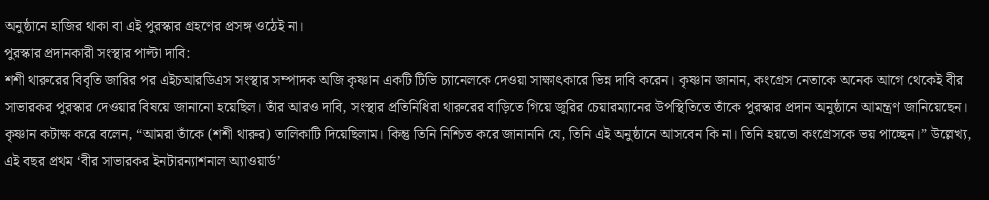অনুষ্ঠানে হাজির থাকা বা এই পুরস্কার গ্রহণের প্রসঙ্গ ওঠেই না।
পুরস্কার প্রদানকারী সংস্থার পাল্টা দাবি:
শশী থারুরের বিবৃতি জারির পর এইচআরডিএস সংস্থার সম্পাদক অজি কৃষ্ণান একটি টিভি চ্যানেলকে দেওয়া সাক্ষাৎকারে ভিন্ন দাবি করেন। কৃষ্ণান জানান, কংগ্রেস নেতাকে অনেক আগে থেকেই বীর সাভারকর পুরস্কার দেওয়ার বিষয়ে জানানো হয়েছিল। তাঁর আরও দাবি, সংস্থার প্রতিনিধিরা থারুরের বাড়িতে গিয়ে জুরির চেয়ারম্যানের উপস্থিতিতে তাঁকে পুরস্কার প্রদান অনুষ্ঠানে আমন্ত্রণ জানিয়েছেন।
কৃষ্ণান কটাক্ষ করে বলেন, “আমরা তাঁকে (শশী থারুর) তালিকাটি দিয়েছিলাম। কিন্তু তিনি নিশ্চিত করে জানাননি যে, তিনি এই অনুষ্ঠানে আসবেন কি না। তিনি হয়তো কংগ্রেসকে ভয় পাচ্ছেন।” উল্লেখ্য, এই বছর প্রথম ‘বীর সাভারকর ইনটারন্যাশনাল অ্যাওয়ার্ড’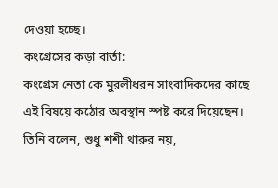দেওয়া হচ্ছে।
কংগ্রেসের কড়া বার্তা:
কংগ্রেস নেতা কে মুরলীধরন সাংবাদিকদের কাছে এই বিষয়ে কঠোর অবস্থান স্পষ্ট করে দিয়েছেন। তিনি বলেন, শুধু শশী থারুর নয়,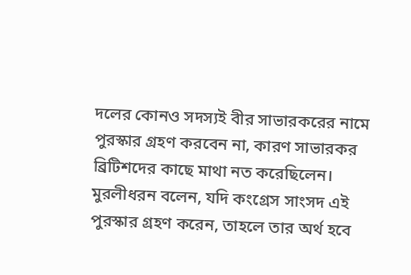দলের কোনও সদস্যই বীর সাভারকরের নামে পুরস্কার গ্রহণ করবেন না, কারণ সাভারকর ব্রিটিশদের কাছে মাথা নত করেছিলেন। মুরলীধরন বলেন, যদি কংগ্রেস সাংসদ এই পুরস্কার গ্রহণ করেন, তাহলে তার অর্থ হবে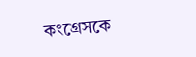কংগ্রেসকে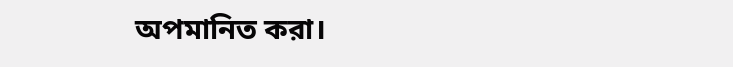অপমানিত করা।